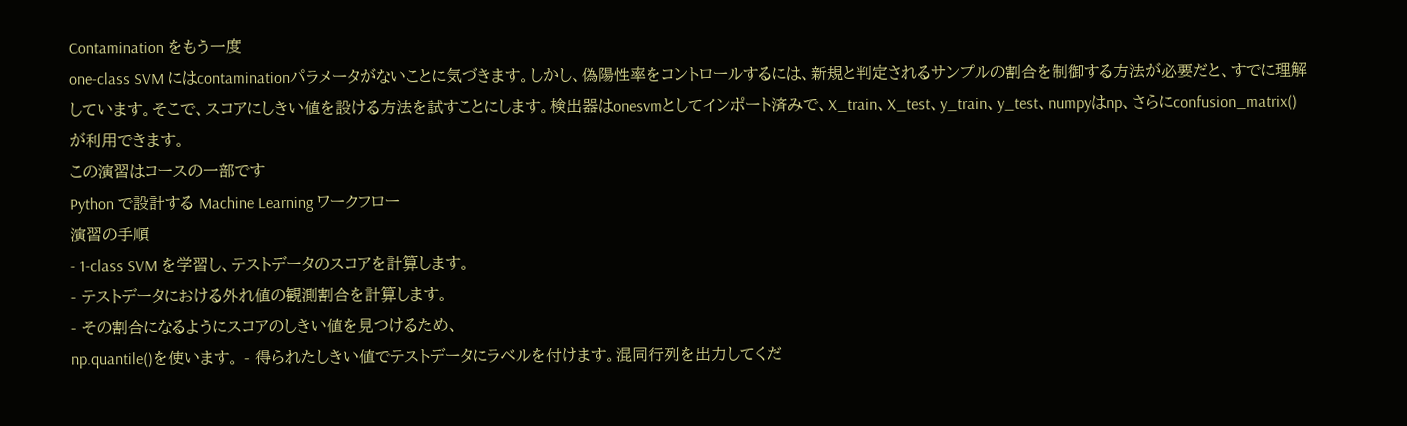Contamination をもう一度
one-class SVM にはcontaminationパラメータがないことに気づきます。しかし、偽陽性率をコントロールするには、新規と判定されるサンプルの割合を制御する方法が必要だと、すでに理解しています。そこで、スコアにしきい値を設ける方法を試すことにします。検出器はonesvmとしてインポート済みで、X_train、X_test、y_train、y_test、numpyはnp、さらにconfusion_matrix()が利用できます。
この演習はコースの一部です
Python で設計する Machine Learning ワークフロー
演習の手順
- 1-class SVM を学習し、テストデータのスコアを計算します。
- テストデータにおける外れ値の観測割合を計算します。
- その割合になるようにスコアのしきい値を見つけるため、
np.quantile()を使います。 - 得られたしきい値でテストデータにラベルを付けます。混同行列を出力してくだ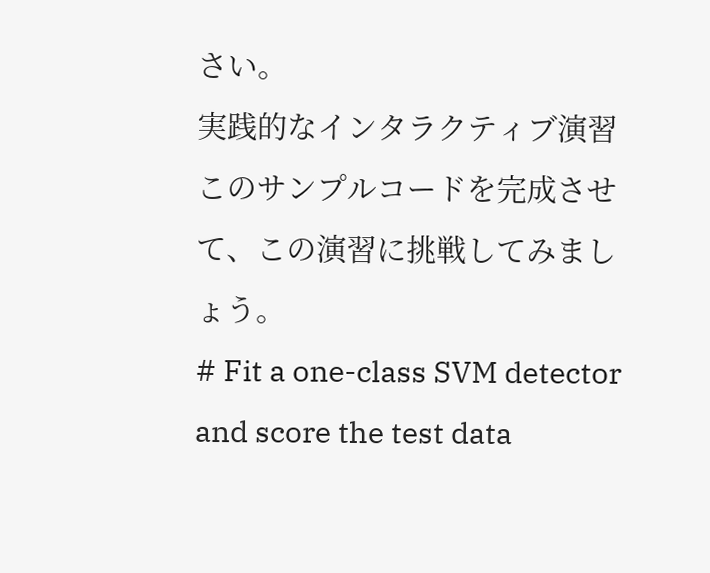さい。
実践的なインタラクティブ演習
このサンプルコードを完成させて、この演習に挑戦してみましょう。
# Fit a one-class SVM detector and score the test data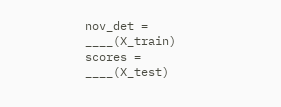nov_det = ____(X_train)
scores = ____(X_test)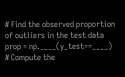# Find the observed proportion of outliers in the test data
prop = np.____(y_test==____)
# Compute the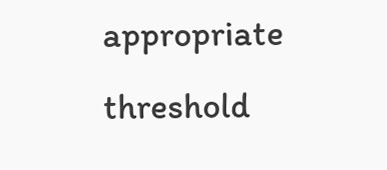appropriate threshold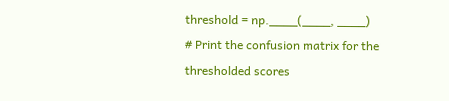threshold = np.____(____, ____)
# Print the confusion matrix for the thresholded scores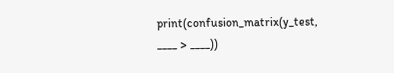print(confusion_matrix(y_test, ____ > ____))